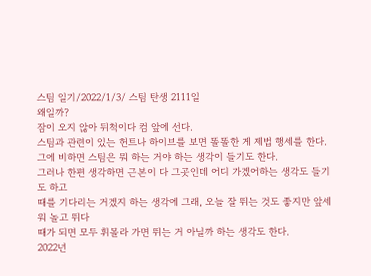스팀 일기/2022/1/3/ 스팀 탄생 2111일
왜일까?
잠이 오지 않아 뒤척이다 컴 앞에 선다.
스팀과 관련이 있는 헌트나 하이브를 보면 똘똘한 게 제법 행세를 한다.
그에 비하면 스팀은 뭐 하는 거야 하는 생각이 들기도 한다.
그러나 한편 생각하면 근본이 다 그곳인데 어디 가겠어하는 생각도 들기도 하고
때를 기다리는 거겠지 하는 생각에 그래, 오늘 잘 뛰는 것도 좋지만 앞세워 놀고 뛰다
때가 되면 모두 휘몰라 가면 뛰는 거 아닐까 하는 생각도 한다.
2022년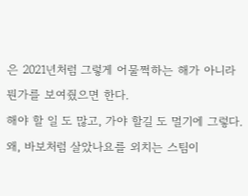은 2021년처럼 그렇게 어물쩍하는 해가 아니라 뭔가를 보여줬으면 한다.
해야 할 일 도 많고, 가야 할길 도 멀기에 그렇다.
왜, 바보처럼 살았나요를 외치는 스팀이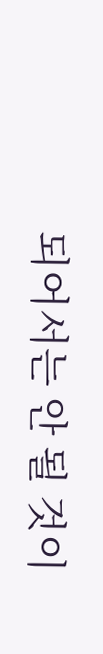되어서는 안 될 것이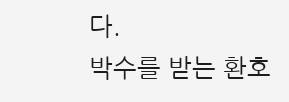다.
박수를 받는 환호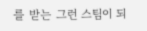를 받는 그런 스팀이 되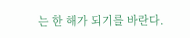는 한 해가 되기를 바란다.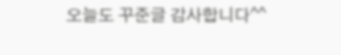오늘도 꾸준글 감사합니다^^